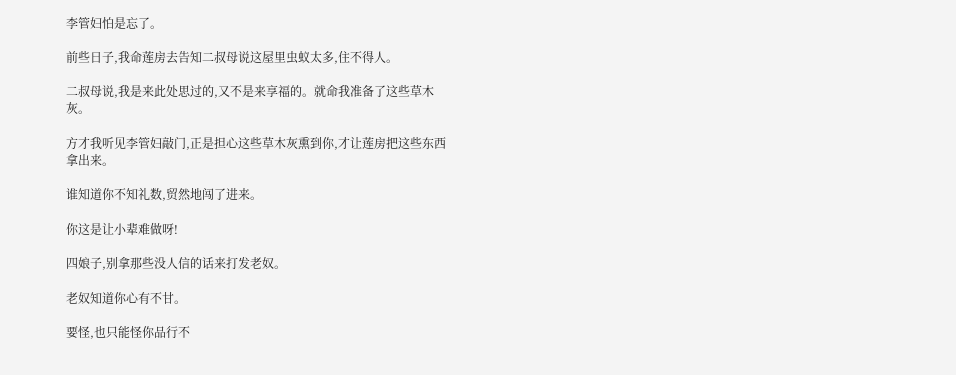李管妇怕是忘了。

前些日子,我命莲房去告知二叔母说这屋里虫蚁太多,住不得人。

二叔母说,我是来此处思过的,又不是来享福的。就命我准备了这些草木灰。

方才我听见李管妇敲门,正是担心这些草木灰熏到你,才让莲房把这些东西拿出来。

谁知道你不知礼数,贸然地闯了进来。

你这是让小辈难做呀!

四娘子,别拿那些没人信的话来打发老奴。

老奴知道你心有不甘。

要怪,也只能怪你品行不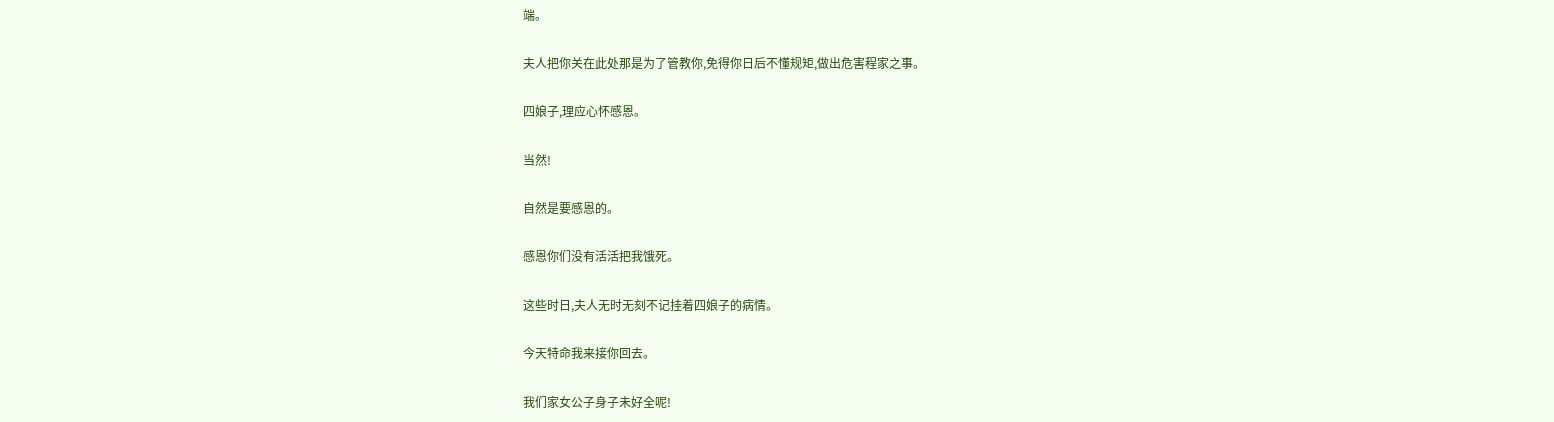端。

夫人把你关在此处那是为了管教你,免得你日后不懂规矩,做出危害程家之事。

四娘子,理应心怀感恩。

当然!

自然是要感恩的。

感恩你们没有活活把我饿死。

这些时日,夫人无时无刻不记挂着四娘子的病情。

今天特命我来接你回去。

我们家女公子身子未好全呢!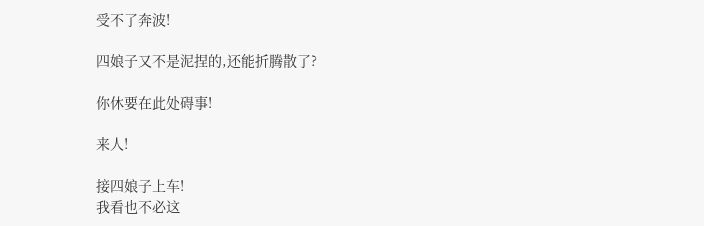受不了奔波!

四娘子又不是泥捏的,还能折腾散了?

你休要在此处碍事!

来人!

接四娘子上车!
我看也不必这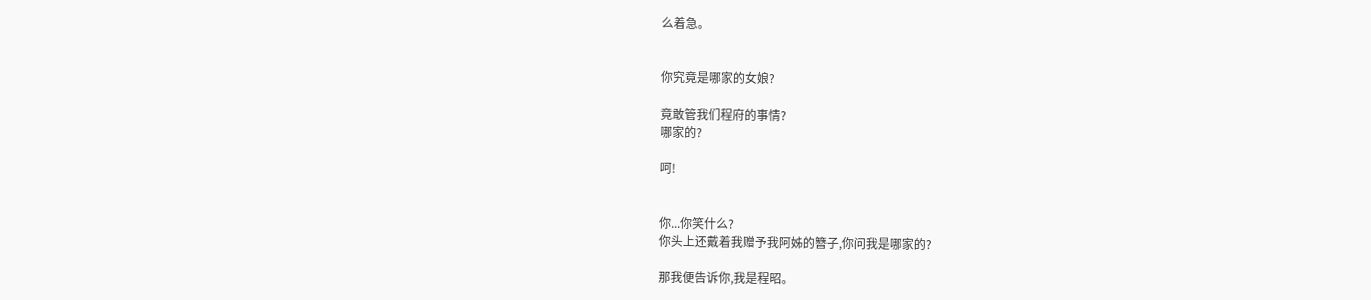么着急。


你究竟是哪家的女娘?

竟敢管我们程府的事情?
哪家的?

呵!


你...你笑什么?
你头上还戴着我赠予我阿姊的簪子,你问我是哪家的?

那我便告诉你,我是程昭。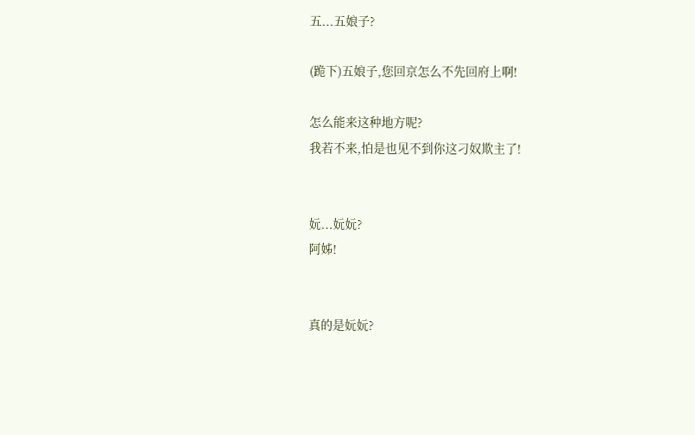五...五娘子?

(跪下)五娘子,您回京怎么不先回府上啊!

怎么能来这种地方呢?
我若不来,怕是也见不到你这刁奴欺主了!


妧...妧妧?
阿姊!


真的是妧妧?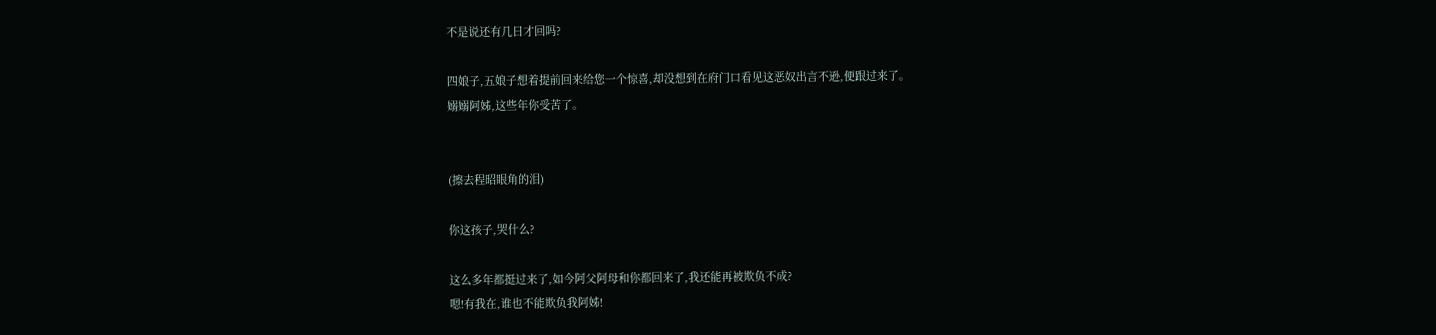不是说还有几日才回吗?

四娘子,五娘子想着提前回来给您一个惊喜,却没想到在府门口看见这恶奴出言不逊,便跟过来了。
嫋嫋阿姊,这些年你受苦了。


(擦去程昭眼角的泪)

你这孩子,哭什么?

这么多年都挺过来了,如今阿父阿母和你都回来了,我还能再被欺负不成?
嗯!有我在,谁也不能欺负我阿姊!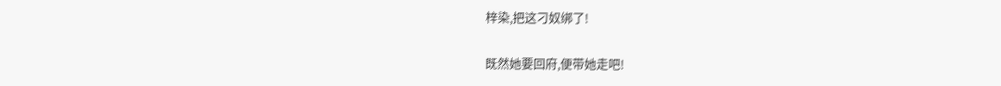梓染,把这刁奴绑了!

既然她要回府,便带她走吧!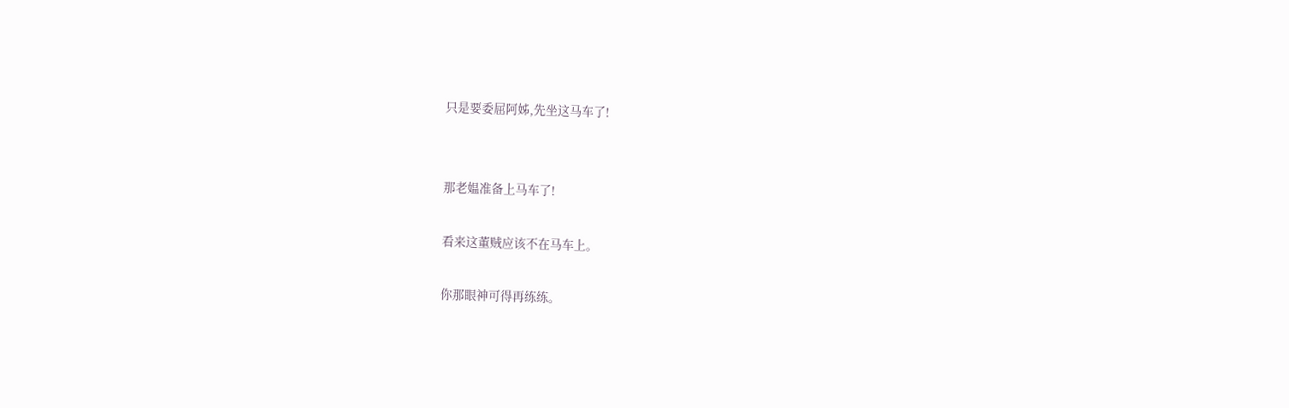只是要委屈阿姊,先坐这马车了!


那老媪准备上马车了!

看来这董贼应该不在马车上。

你那眼神可得再练练。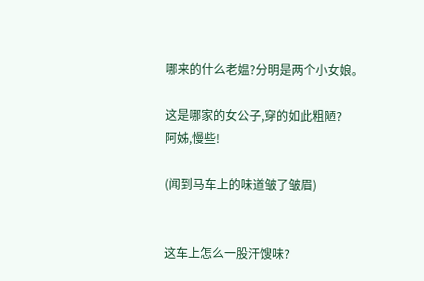哪来的什么老媪?分明是两个小女娘。

这是哪家的女公子,穿的如此粗陋?
阿姊,慢些!

(闻到马车上的味道皱了皱眉)


这车上怎么一股汗馊味?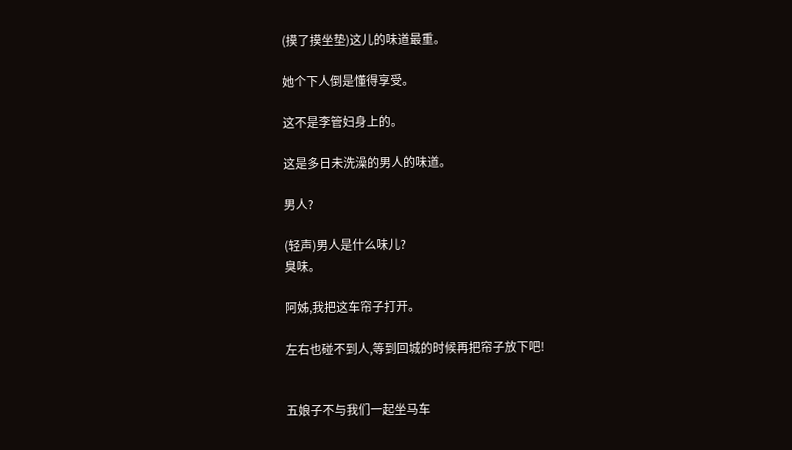(摸了摸坐垫)这儿的味道最重。

她个下人倒是懂得享受。

这不是李管妇身上的。

这是多日未洗澡的男人的味道。

男人?

(轻声)男人是什么味儿?
臭味。

阿姊,我把这车帘子打开。

左右也碰不到人,等到回城的时候再把帘子放下吧!


五娘子不与我们一起坐马车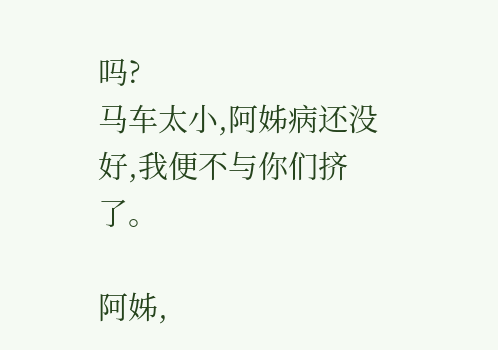吗?
马车太小,阿姊病还没好,我便不与你们挤了。

阿姊,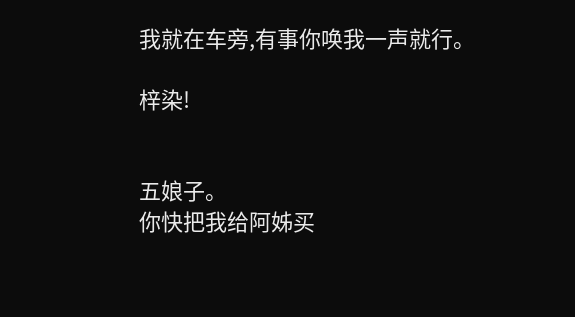我就在车旁,有事你唤我一声就行。

梓染!


五娘子。
你快把我给阿姊买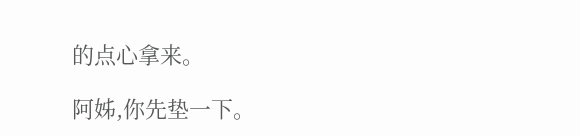的点心拿来。

阿姊,你先垫一下。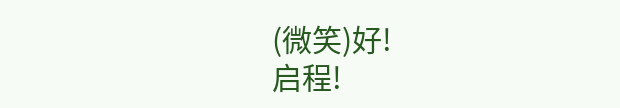(微笑)好!
启程!